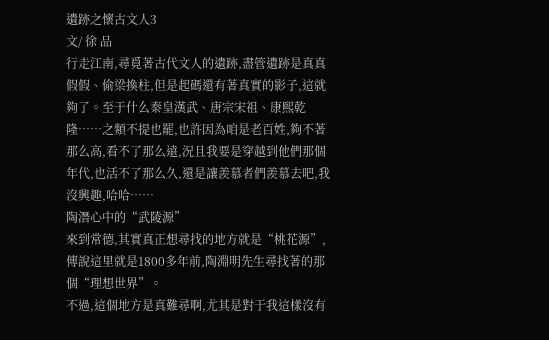遺跡之懷古文人3
文/ 徐 品
行走江南,尋覓著古代文人的遺跡,盡管遺跡是真真假假、偷梁換柱,但是起碼還有著真實的影子,這就夠了。至于什么秦皇漢武、唐宗宋祖、康熙乾隆……之類不提也罷,也許因為咱是老百姓,夠不著那么高,看不了那么遠,況且我要是穿越到他們那個年代,也活不了那么久,還是讓羨慕者們羨慕去吧,我沒興趣,哈哈……
陶潛心中的“武陵源”
來到常德,其實真正想尋找的地方就是“桃花源”,傳說這里就是1800多年前,陶淵明先生尋找著的那個“理想世界”。
不過,這個地方是真難尋啊,尤其是對于我這樣沒有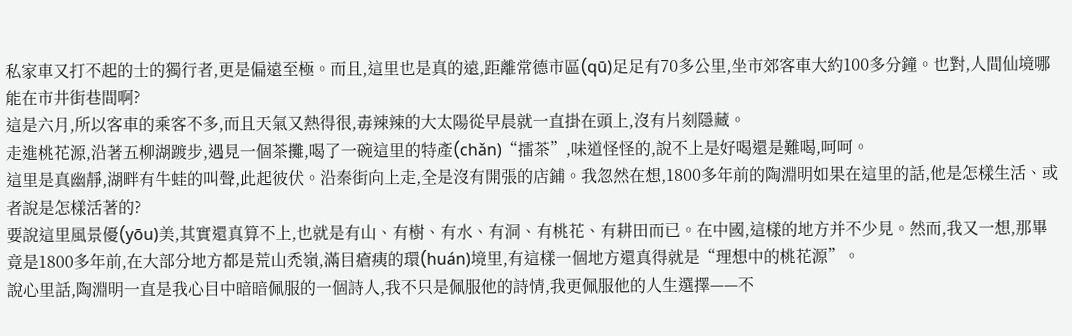私家車又打不起的士的獨行者,更是偏遠至極。而且,這里也是真的遠,距離常德市區(qū)足足有70多公里,坐市郊客車大約100多分鐘。也對,人間仙境哪能在市井街巷間啊?
這是六月,所以客車的乘客不多,而且天氣又熱得很,毒辣辣的大太陽從早晨就一直掛在頭上,沒有片刻隱藏。
走進桃花源,沿著五柳湖踱步,遇見一個茶攤,喝了一碗這里的特產(chǎn)“擂茶”,味道怪怪的,說不上是好喝還是難喝,呵呵。
這里是真幽靜,湖畔有牛蛙的叫聲,此起彼伏。沿秦街向上走,全是沒有開張的店鋪。我忽然在想,1800多年前的陶淵明如果在這里的話,他是怎樣生活、或者說是怎樣活著的?
要說這里風景優(yōu)美,其實還真算不上,也就是有山、有樹、有水、有洞、有桃花、有耕田而已。在中國,這樣的地方并不少見。然而,我又一想,那畢竟是1800多年前,在大部分地方都是荒山禿嶺,滿目瘡痍的環(huán)境里,有這樣一個地方還真得就是“理想中的桃花源”。
說心里話,陶淵明一直是我心目中暗暗佩服的一個詩人,我不只是佩服他的詩情,我更佩服他的人生選擇——不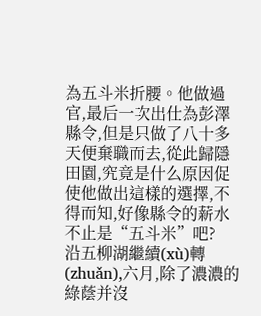為五斗米折腰。他做過官,最后一次出仕為彭澤縣令,但是只做了八十多天便棄職而去,從此歸隱田園,究竟是什么原因促使他做出這樣的選擇,不得而知,好像縣令的薪水不止是“五斗米”吧?
沿五柳湖繼續(xù)轉(zhuǎn),六月,除了濃濃的綠蔭并沒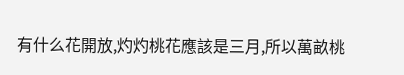有什么花開放,灼灼桃花應該是三月,所以萬畝桃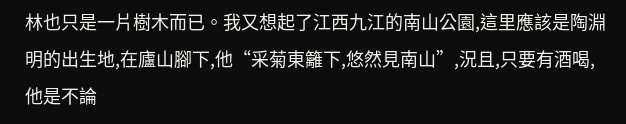林也只是一片樹木而已。我又想起了江西九江的南山公園,這里應該是陶淵明的出生地,在廬山腳下,他“采菊東籬下,悠然見南山”,況且,只要有酒喝,他是不論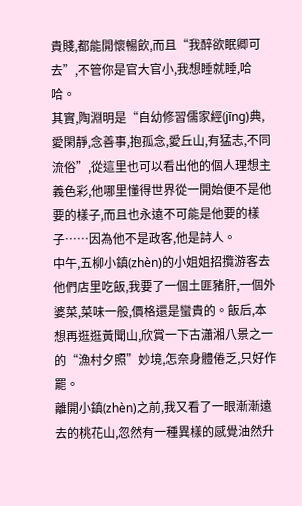貴賤,都能開懷暢飲,而且“我醉欲眠卿可去”,不管你是官大官小,我想睡就睡,哈哈。
其實,陶淵明是“自幼修習儒家經(jīng)典,愛閑靜,念善事,抱孤念,愛丘山,有猛志,不同流俗”,從這里也可以看出他的個人理想主義色彩,他哪里懂得世界從一開始便不是他要的樣子,而且也永遠不可能是他要的樣子……因為他不是政客,他是詩人。
中午,五柳小鎮(zhèn)的小姐姐招攬游客去他們店里吃飯,我要了一個土匪豬肝,一個外婆菜,菜味一般,價格還是蠻貴的。飯后,本想再逛逛黃聞山,欣賞一下古瀟湘八景之一的“漁村夕照”妙境,怎奈身體倦乏,只好作罷。
離開小鎮(zhèn)之前,我又看了一眼漸漸遠去的桃花山,忽然有一種異樣的感覺油然升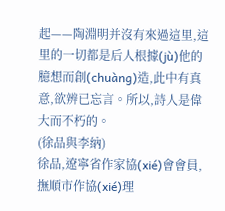起——陶淵明并沒有來過這里,這里的一切都是后人根據(jù)他的臆想而創(chuàng)造,此中有真意,欲辨已忘言。所以,詩人是偉大而不朽的。
(徐品與李納)
徐品,遼寧省作家協(xié)會會員,撫順市作協(xié)理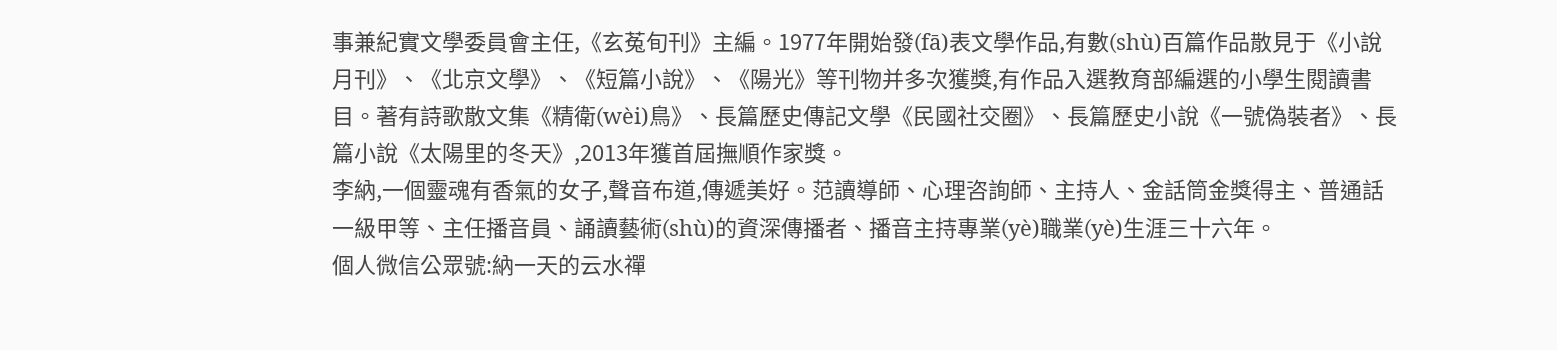事兼紀實文學委員會主任,《玄菟旬刊》主編。1977年開始發(fā)表文學作品,有數(shù)百篇作品散見于《小說月刊》、《北京文學》、《短篇小說》、《陽光》等刊物并多次獲獎,有作品入選教育部編選的小學生閱讀書目。著有詩歌散文集《精衛(wèi)鳥》、長篇歷史傳記文學《民國社交圈》、長篇歷史小說《一號偽裝者》、長篇小說《太陽里的冬天》,2013年獲首屆撫順作家獎。
李納,一個靈魂有香氣的女子,聲音布道,傳遞美好。范讀導師、心理咨詢師、主持人、金話筒金獎得主、普通話一級甲等、主任播音員、誦讀藝術(shù)的資深傳播者、播音主持專業(yè)職業(yè)生涯三十六年。
個人微信公眾號:納一天的云水禪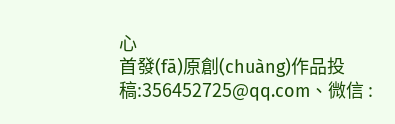心
首發(fā)原創(chuàng)作品投稿:356452725@qq.com、微信 :